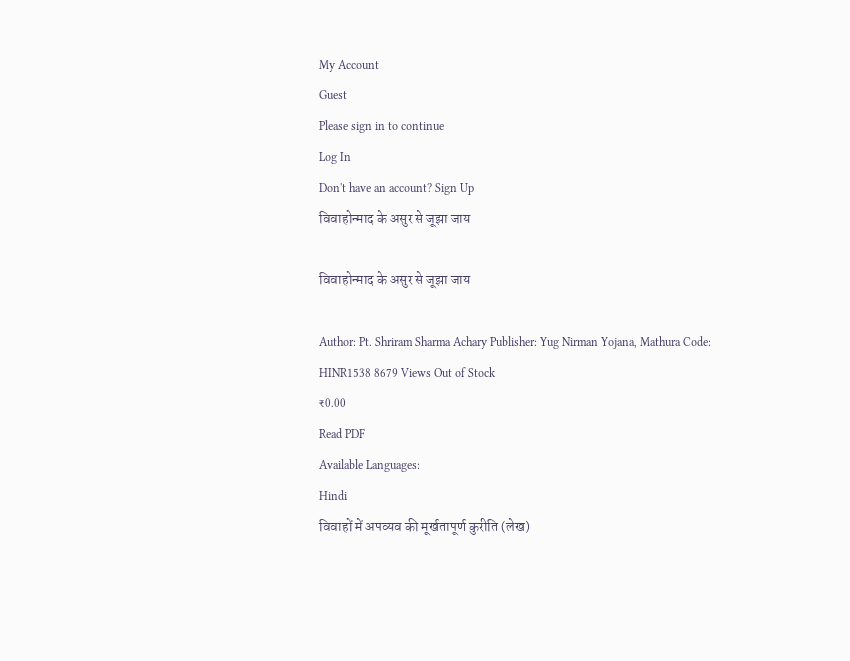My Account
Guest
Please sign in to continue
Log In
Don't have an account? Sign Up
विवाहोन्माद के असुर से जूझा जाय

विवाहोन्माद के असुर से जूझा जाय

Author: Pt. Shriram Sharma Achary Publisher: Yug Nirman Yojana, Mathura Code: HINR1538 8679 Views Out of Stock
₹0.00
Read PDF
Available Languages:
Hindi
विवाहों में अपव्यव की मूर्खतापूर्ण कुरीति (लेख)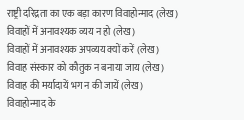राष्ट्री दरिद्रता का एक बड़ा कारण विवाहोन्माद (लेख)
विवाहों में अनावश्यक व्यय न हो (लेख)
विवाहों में अनावश्यक अपव्यय क्यों करें (लेख)
विवाह संस्कार को कौतुक न बनाया जाय (लेख)
विवाह की मर्यादायें भग न की जायें (लेख)
विवाहोन्माद के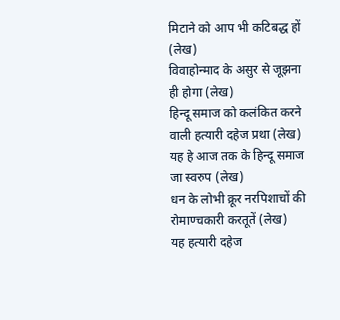मिटाने को आप भी कटिबद्ध हों (लेख)
विवाहोन्माद के असुर से जूझना ही होगा (लेख)
हिन्दू समाज को कलंकित करने वाली हत्यारी दहेज प्रथा (लेख)
यह हे आज तक के हिन्दू समाज जा स्वरुप (लेख)
धन के लोभी क्रूर नरपिशाचों की रोमाण्चकारी करतूतें (लेख)
यह हत्यारी दहेज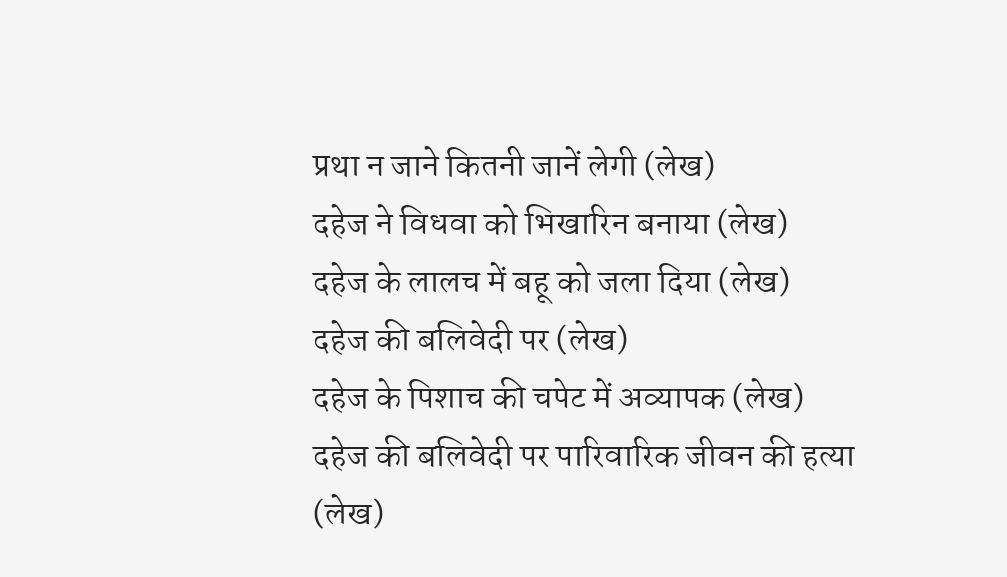प्रथा न जाने कितनी जानें लेगी (लेख)
दहेज ने विधवा को भिखारिन बनाया (लेख)
दहेज के लालच में बहू को जला दिया (लेख)
दहेज की बलिवेदी पर (लेख)
दहेज के पिशाच की चपेट में अव्यापक (लेख)
दहेज की बलिवेदी पर पारिवारिक जीवन की हत्या (लेख)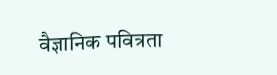वैज्ञानिक पवित्रता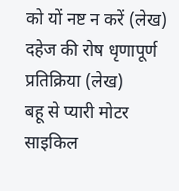को यों नष्ट न करें (लेख)
दहेज की रोष धृणापूर्ण प्रतिक्रिया (लेख)
बहू से प्यारी मोटर साइकिल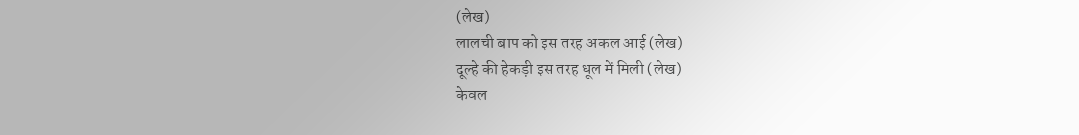(लेख)
लालची बाप को इस तरह अकल आई (लेख)
दूल्हे की हेकड़ी इस तरह धूल में मिली (लेख)
केवल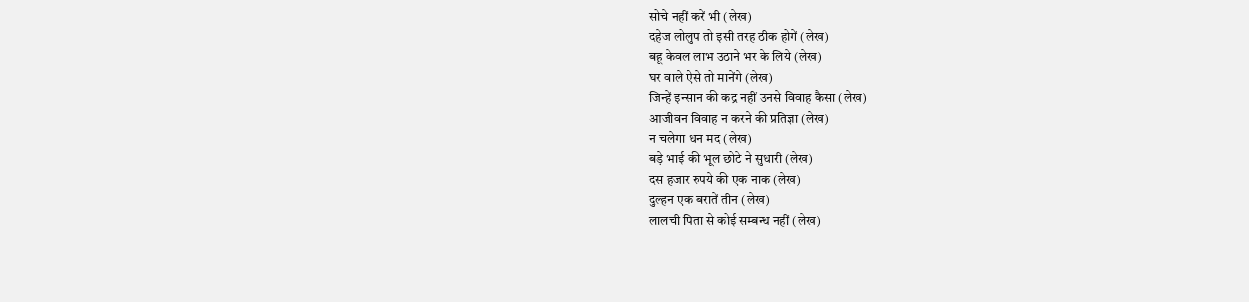सोचे नहीं करें भी (लेख)
दहेज लोलुप तो इसी तरह ठीक होगें (लेख)
बहू केवल लाभ उठाने भर के लिये (लेख)
घर वाले ऐसे तो मानेंगे (लेख)
जिन्हें इन्सान की कद्र नहीं उनसे विवाह कैसा (लेख)
आजीवन विवाह न करने की प्रतिज्ञा (लेख)
न चलेगा धन मद (लेख)
बड़े भाई की भूल छोटे ने सुधारी (लेख)
दस हजार रुपये की एक नाक (लेख)
दुल्हन एक बरातें तीन (लेख)
लालची पिता से कोई सम्बन्ध नहीं (लेख)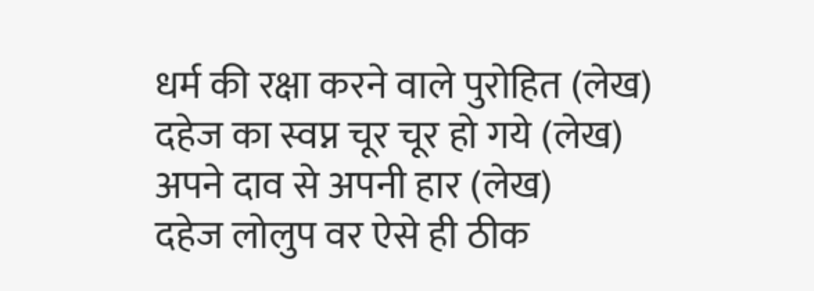धर्म की रक्षा करने वाले पुरोहित (लेख)
दहेज का स्वप्न चूर चूर हो गये (लेख)
अपने दाव से अपनी हार (लेख)
दहेज लोलुप वर ऐसे ही ठीक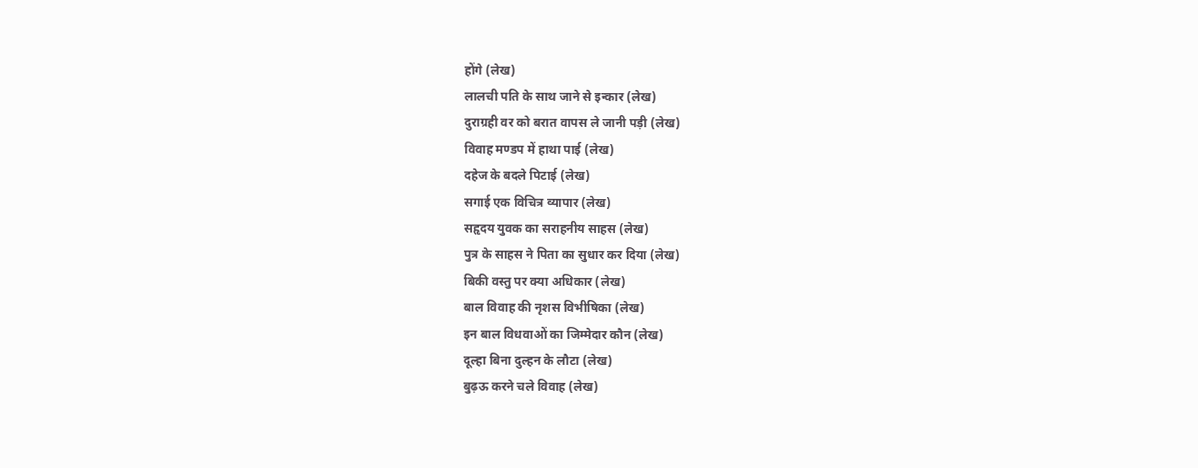होंगे (लेख)
लालची पति के साथ जाने से इन्कार (लेख)
दुराग्रही वर को बरात वापस ले जानी पड़ी (लेख)
विवाह मण्डप में हाथा पाई (लेख)
दहेज के बदले पिटाई (लेख)
सगाई एक विचित्र व्यापार (लेख)
सहृदय युवक का सराहनीय साहस (लेख)
पुत्र के साहस ने पिता का सुधार कर दिया (लेख)
बिकी वस्तु पर क्या अधिकार (लेख)
बाल विवाह की नृशस विभीषिका (लेख)
इन बाल विधवाओं का जिम्मेदार कौन (लेख)
दूल्हा बिना दुल्हन के लौटा (लेख)
बुढ़ऊ करने चले विवाह (लेख)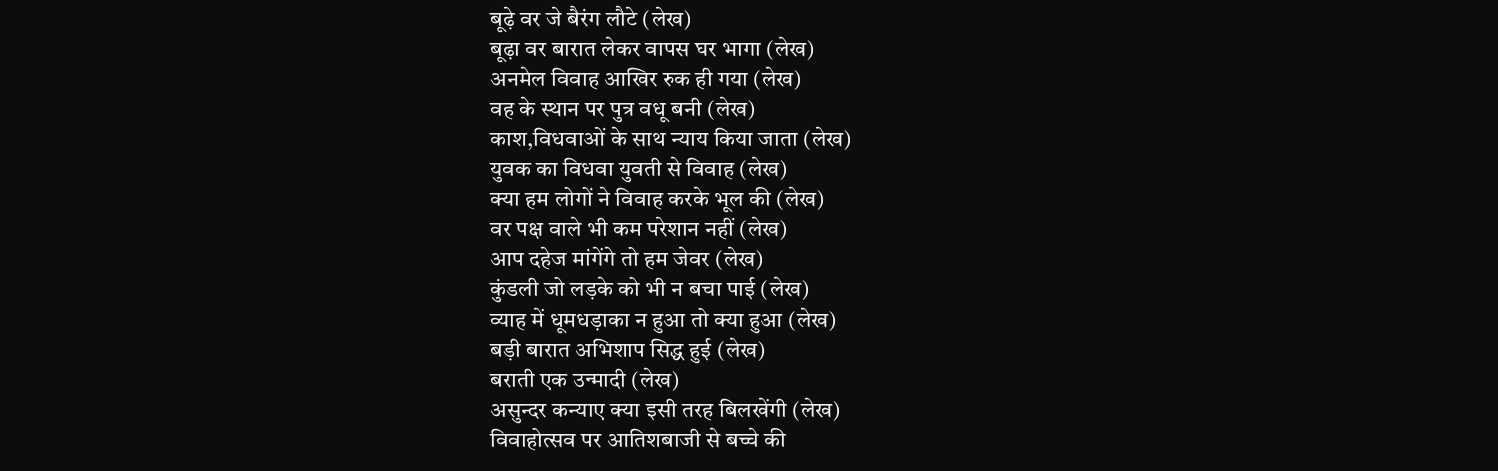बूढ़े वर जे बैरंग लौटे (लेख)
बूढ़ा वर बारात लेकर वापस घर भागा (लेख)
अनमेल विवाह आखिर रुक ही गया (लेख)
वह के स्थान पर पुत्र वधू बनी (लेख)
काश,विधवाओं के साथ न्याय किया जाता (लेख)
युवक का विधवा युवती से विवाह (लेख)
क्या हम लोगों ने विवाह करके भूल की (लेख)
वर पक्ष वाले भी कम परेशान नहीं (लेख)
आप दहेज मांगेंगे तो हम जेवर (लेख)
कुंडली जो लड़के को भी न बचा पाई (लेख)
व्याह में धूमधड़ाका न हुआ तो क्या हुआ (लेख)
बड़ी बारात अभिशाप सिद्ध हुई (लेख)
बराती एक उन्मादी (लेख)
असुन्दर कन्याए क्या इसी तरह बिलखेंगी (लेख)
विवाहोत्सव पर आतिशबाजी से बच्चे की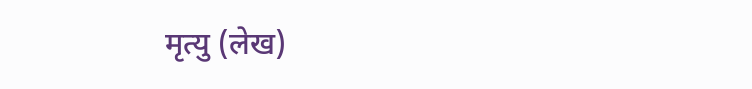मृत्यु (लेख)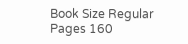Book Size Regular
Pages 160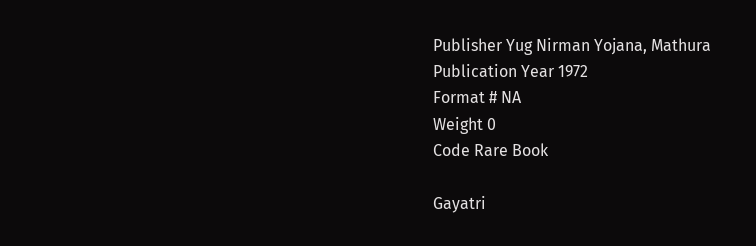Publisher Yug Nirman Yojana, Mathura
Publication Year 1972
Format # NA
Weight 0
Code Rare Book

Gayatri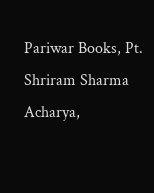Pariwar Books, Pt. Shriram Sharma Acharya,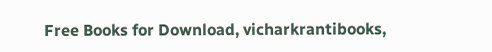Free Books for Download, vicharkrantibooks,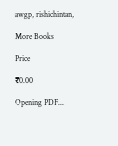awgp, rishichintan,

More Books

Price

₹0.00

Opening PDF...